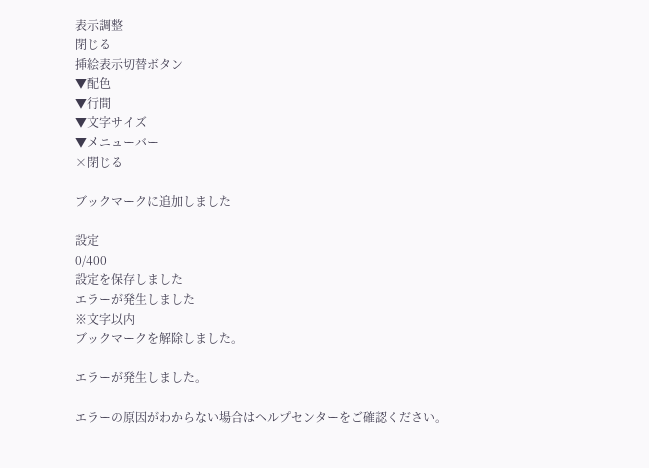表示調整
閉じる
挿絵表示切替ボタン
▼配色
▼行間
▼文字サイズ
▼メニューバー
×閉じる

ブックマークに追加しました

設定
0/400
設定を保存しました
エラーが発生しました
※文字以内
ブックマークを解除しました。

エラーが発生しました。

エラーの原因がわからない場合はヘルプセンターをご確認ください。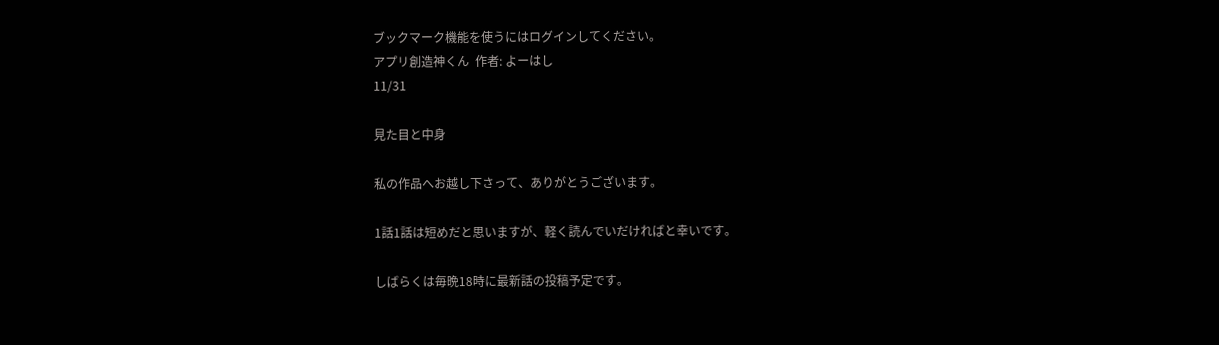ブックマーク機能を使うにはログインしてください。
アプリ創造神くん  作者: よーはし
11/31

見た目と中身

私の作品へお越し下さって、ありがとうございます。

1話1話は短めだと思いますが、軽く読んでいだければと幸いです。

しばらくは毎晩18時に最新話の投稿予定です。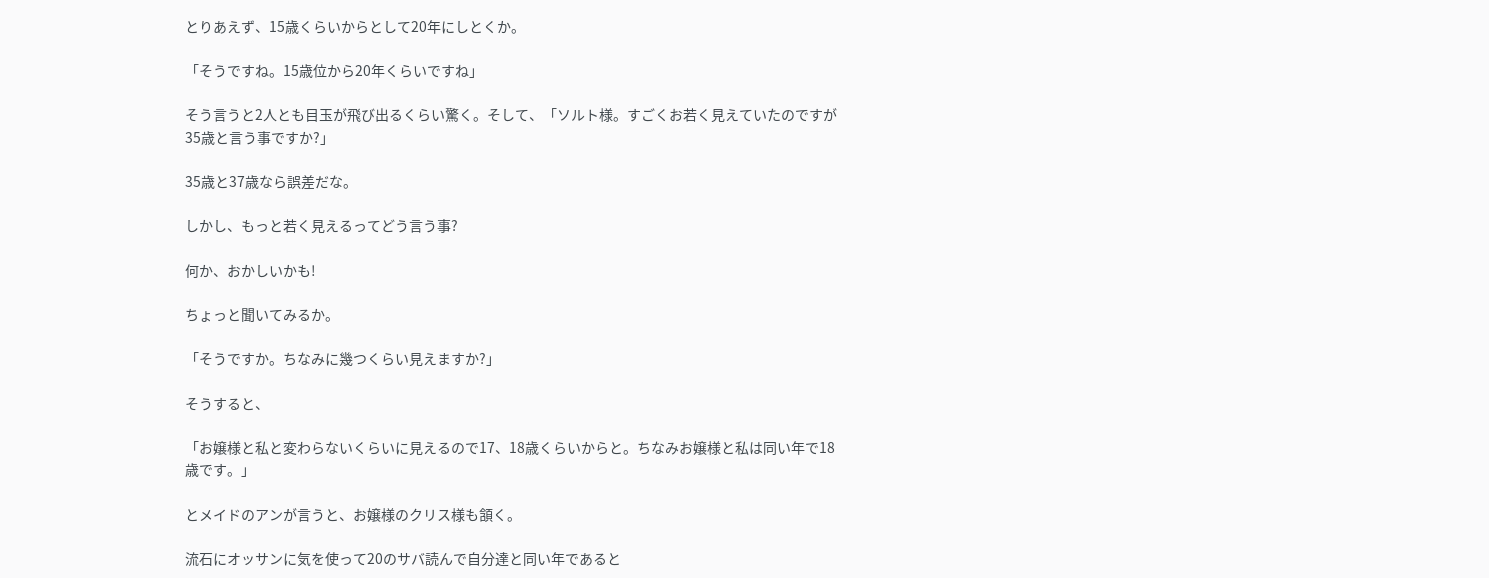とりあえず、15歳くらいからとして20年にしとくか。

「そうですね。15歳位から20年くらいですね」

そう言うと2人とも目玉が飛び出るくらい驚く。そして、「ソルト様。すごくお若く見えていたのですが35歳と言う事ですか?」

35歳と37歳なら誤差だな。

しかし、もっと若く見えるってどう言う事?

何か、おかしいかも!

ちょっと聞いてみるか。

「そうですか。ちなみに幾つくらい見えますか?」

そうすると、

「お嬢様と私と変わらないくらいに見えるので17、18歳くらいからと。ちなみお嬢様と私は同い年で18歳です。」

とメイドのアンが言うと、お嬢様のクリス様も頷く。

流石にオッサンに気を使って20のサバ読んで自分達と同い年であると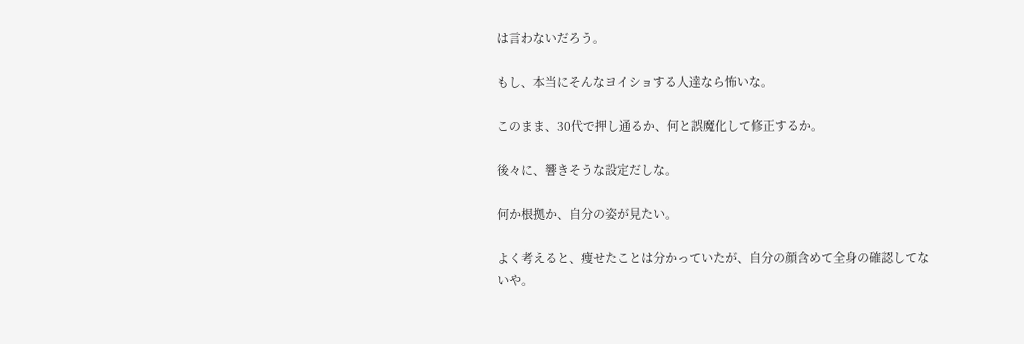は言わないだろう。

もし、本当にそんなヨイショする人達なら怖いな。

このまま、30代で押し通るか、何と誤魔化して修正するか。

後々に、響きそうな設定だしな。

何か根拠か、自分の姿が見たい。

よく考えると、痩せたことは分かっていたが、自分の顔含めて全身の確認してないや。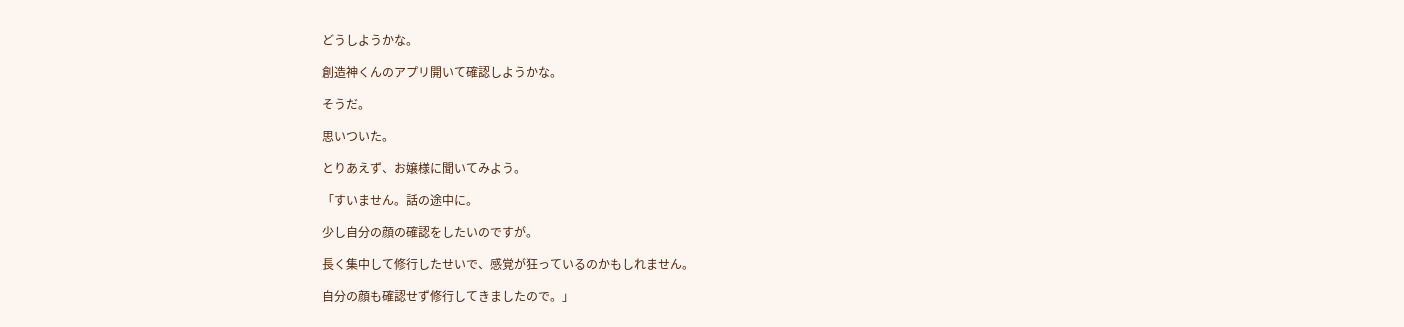どうしようかな。

創造神くんのアプリ開いて確認しようかな。

そうだ。

思いついた。

とりあえず、お嬢様に聞いてみよう。

「すいません。話の途中に。

少し自分の顔の確認をしたいのですが。

長く集中して修行したせいで、感覚が狂っているのかもしれません。

自分の顔も確認せず修行してきましたので。」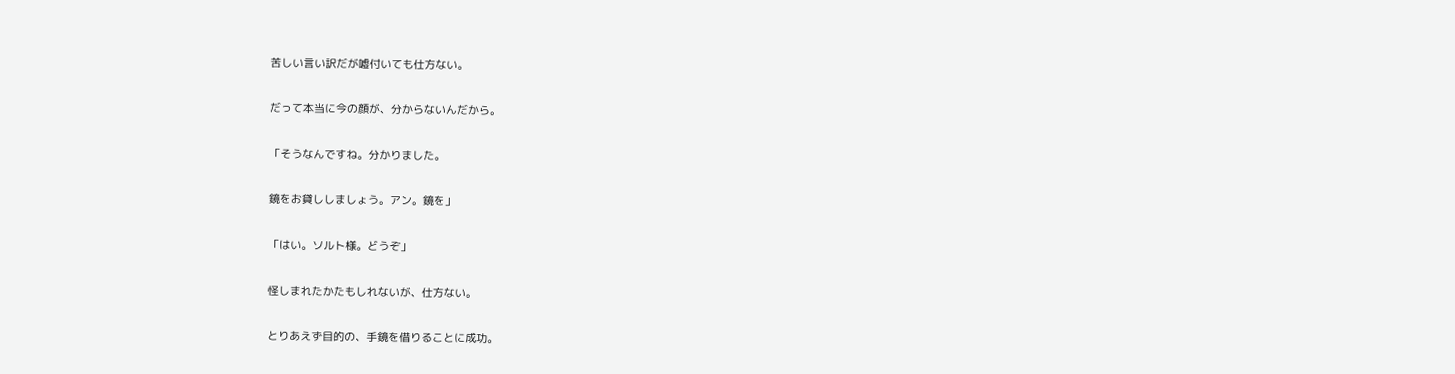苦しい言い訳だが嘘付いても仕方ない。

だって本当に今の顔が、分からないんだから。

「そうなんですね。分かりました。

鏡をお貸ししましょう。アン。鏡を」

「はい。ソルト様。どうぞ」

怪しまれたかたもしれないが、仕方ない。

とりあえず目的の、手鏡を借りることに成功。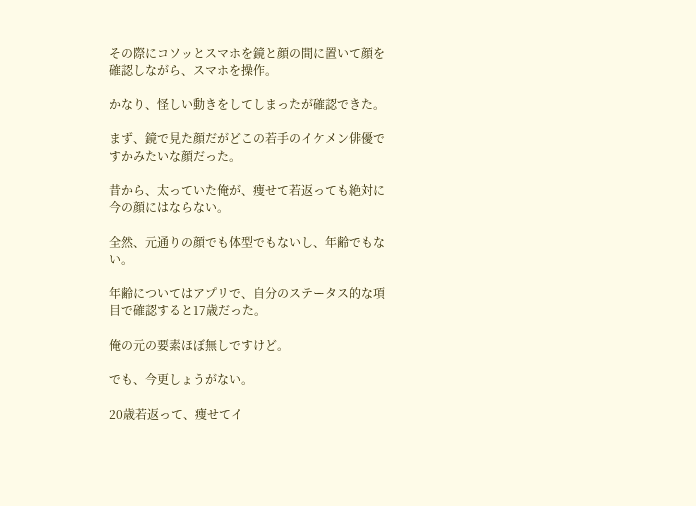その際にコソッとスマホを鏡と顔の間に置いて顔を確認しながら、スマホを操作。

かなり、怪しい動きをしてしまったが確認できた。

まず、鏡で見た顔だがどこの若手のイケメン俳優ですかみたいな顔だった。

昔から、太っていた俺が、痩せて若返っても絶対に今の顔にはならない。

全然、元通りの顔でも体型でもないし、年齢でもない。

年齢についてはアプリで、自分のステータス的な項目で確認すると17歳だった。

俺の元の要素ほぼ無しですけど。

でも、今更しょうがない。

20歳若返って、痩せてイ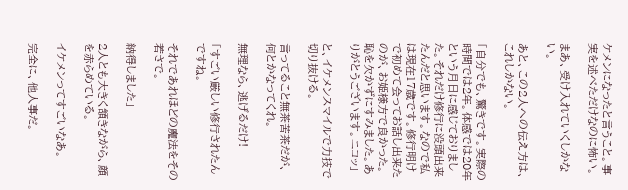ケメンになったと言うこと。事実を述べただけなのに怖い。

まあ、受け入れていくしかない。

あと、この2人への伝え方は、これしかない。

「自分でも、驚きです。実際の時間では2年。体感では20年という月日に感じておりました。それだけ修行に没頭出来たんだと思います。なので私は現在17歳です。修行明けで初めて会ってお話し出来たのが、お姫様方で良かった。恥を欠かずにすみました。ありがとうございます。ニコッ」

と、イケメンスマイルで力技で切り抜ける。

言ってること無茶苦茶だが、何とかなってくれ。

無理なら、逃げるだけ!

「すごい厳しい修行されたんですね。

それであれほどの魔法をその若さで。

納得しました」

2人とも大きく頷きながら、顔を赤らめている。

イケメンってすごいなあ。

完全に、他人事だ。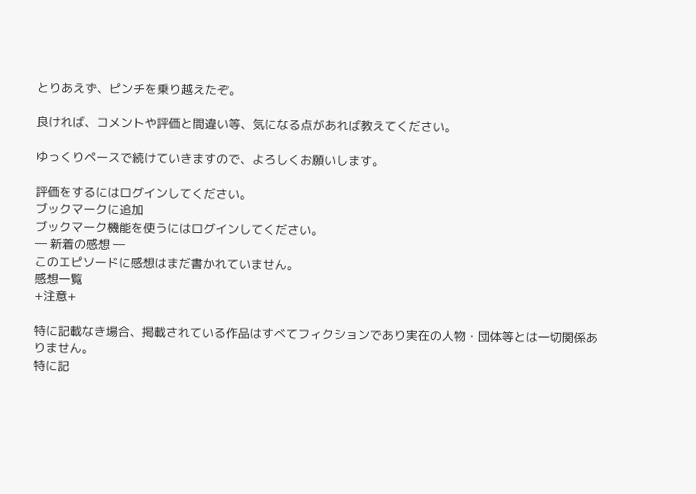とりあえず、ピンチを乗り越えたぞ。

良ければ、コメントや評価と間違い等、気になる点があれば教えてください。

ゆっくりペースで続けていきますので、よろしくお願いします。

評価をするにはログインしてください。
ブックマークに追加
ブックマーク機能を使うにはログインしてください。
― 新着の感想 ―
このエピソードに感想はまだ書かれていません。
感想一覧
+注意+

特に記載なき場合、掲載されている作品はすべてフィクションであり実在の人物・団体等とは一切関係ありません。
特に記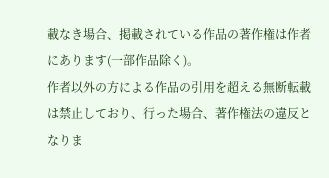載なき場合、掲載されている作品の著作権は作者にあります(一部作品除く)。
作者以外の方による作品の引用を超える無断転載は禁止しており、行った場合、著作権法の違反となりま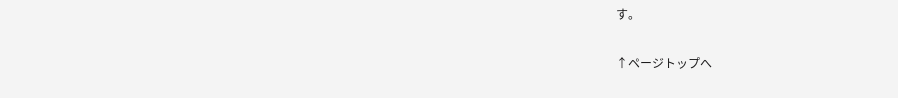す。

↑ページトップへ